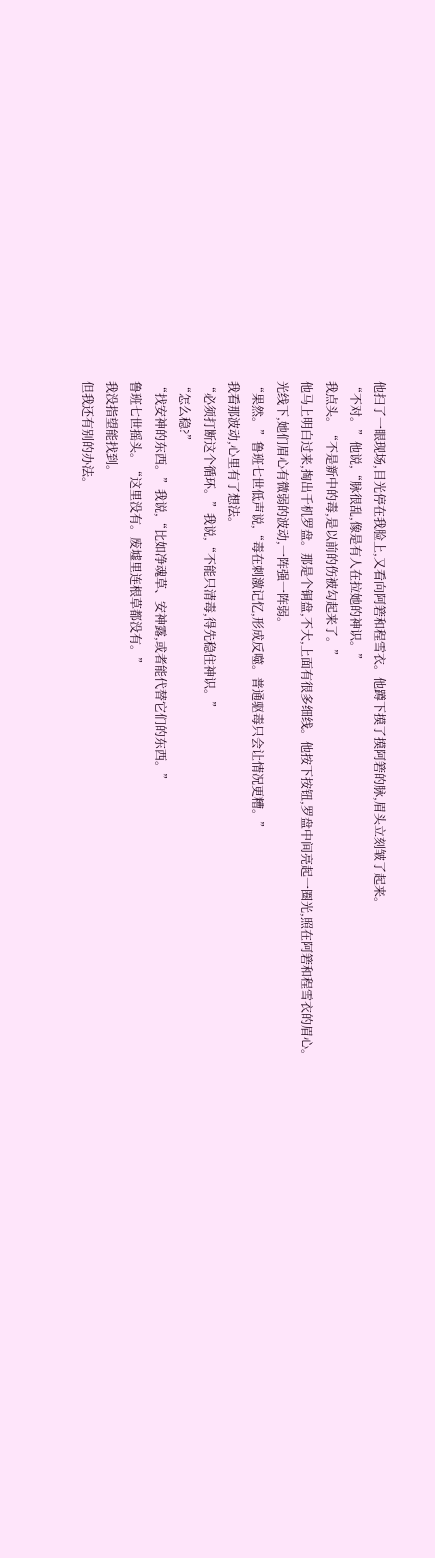他扫了一眼现场,目光停在我脸上,又看向阿箬和程雪衣。他蹲下摸了摸阿箬的脉,眉头立刻皱了起来。
“不对。”他说,“脉很乱,像是有人在拉她的神识。”
我点头。“不是新中的毒,是以前的伤被勾起来了。”
他马上明白过来,掏出千机罗盘。那是个铜盘,不大,上面有很多细线。他按下按钮,罗盘中间亮起一圈光,照在阿箬和程雪衣的眉心。
光线下,她们眉心有微弱的波动,一阵强一阵弱。
“果然。”鲁班七世低声说,“毒在刺激记忆,形成反噬。普通驱毒只会让情况更糟。”
我看那波动,心里有了想法。
“必须打断这个循环。”我说,“不能只清毒,得先稳住神识。”
“怎么稳?”
“找安神的东西。”我说,“比如净魂草、安神露,或者能代替它们的东西。”
鲁班七世摇头。“这里没有。废墟里连根草都没有。”
我没指望能找到。
但我还有别的办法。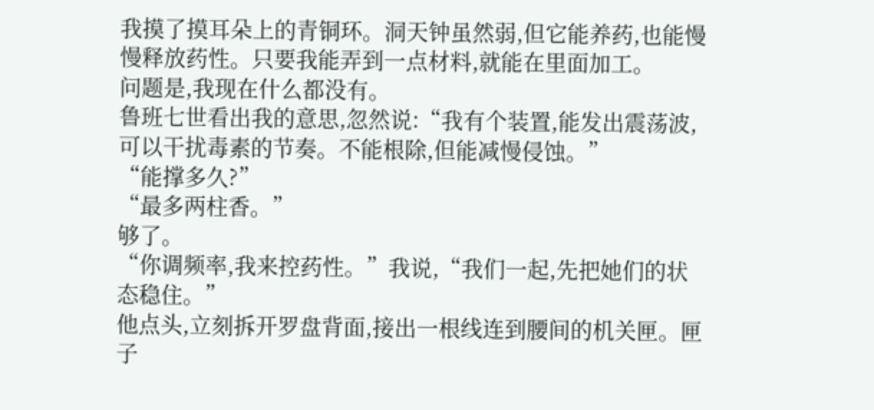我摸了摸耳朵上的青铜环。洞天钟虽然弱,但它能养药,也能慢慢释放药性。只要我能弄到一点材料,就能在里面加工。
问题是,我现在什么都没有。
鲁班七世看出我的意思,忽然说:“我有个装置,能发出震荡波,可以干扰毒素的节奏。不能根除,但能减慢侵蚀。”
“能撑多久?”
“最多两柱香。”
够了。
“你调频率,我来控药性。”我说,“我们一起,先把她们的状态稳住。”
他点头,立刻拆开罗盘背面,接出一根线连到腰间的机关匣。匣子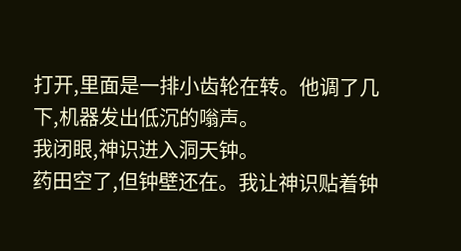打开,里面是一排小齿轮在转。他调了几下,机器发出低沉的嗡声。
我闭眼,神识进入洞天钟。
药田空了,但钟壁还在。我让神识贴着钟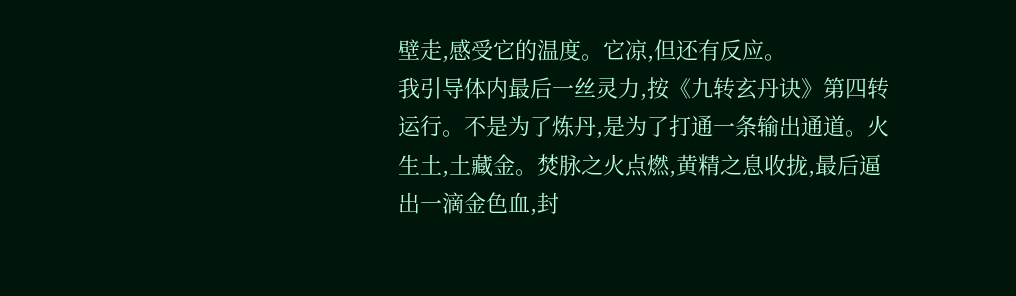壁走,感受它的温度。它凉,但还有反应。
我引导体内最后一丝灵力,按《九转玄丹诀》第四转运行。不是为了炼丹,是为了打通一条输出通道。火生土,土藏金。焚脉之火点燃,黄精之息收拢,最后逼出一滴金色血,封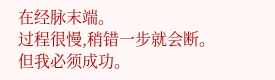在经脉末端。
过程很慢,稍错一步就会断。
但我必须成功。